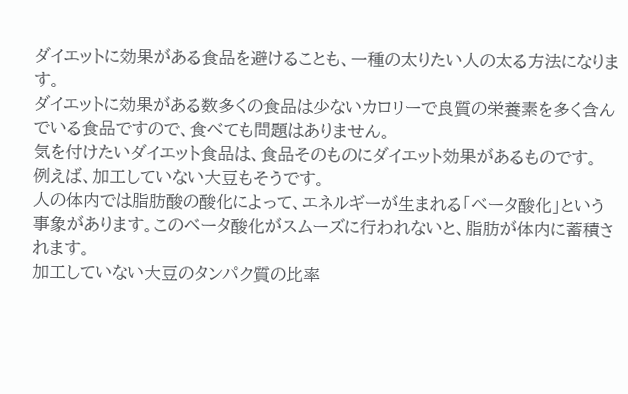ダイエットに効果がある食品を避けることも、一種の太りたい人の太る方法になります。
ダイエットに効果がある数多くの食品は少ないカロリーで良質の栄養素を多く含んでいる食品ですので、食べても問題はありません。
気を付けたいダイエット食品は、食品そのものにダイエット効果があるものです。
例えば、加工していない大豆もそうです。
人の体内では脂肪酸の酸化によって、エネルギーが生まれる「ベータ酸化」という事象があります。このベータ酸化がスムーズに行われないと、脂肪が体内に蓄積されます。
加工していない大豆のタンパク質の比率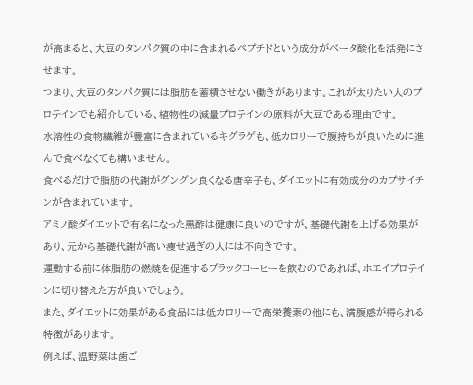が高まると、大豆のタンパク質の中に含まれるペプチドという成分がベータ酸化を活発にさせます。
つまり、大豆のタンパク質には脂肪を蓄積させない働きがあります。これが太りたい人のプロテインでも紹介している、植物性の減量プロテインの原料が大豆である理由です。
水溶性の食物繊維が豊富に含まれているキグラゲも、低カロリーで腹持ちが良いために進んで食べなくても構いません。
食べるだけで脂肪の代謝がグングン良くなる唐辛子も、ダイエットに有効成分のカプサイチンが含まれています。
アミノ酸ダイエットで有名になった黒酢は健康に良いのですが、基礎代謝を上げる効果があり、元から基礎代謝が高い痩せ過ぎの人には不向きです。
運動する前に体脂肪の燃焼を促進するブラックコーヒーを飲むのであれば、ホエイプロテインに切り替えた方が良いでしょう。
また、ダイエットに効果がある食品には低カロリーで高栄養素の他にも、満腹感が得られる特徴があります。
例えば、温野菜は歯ご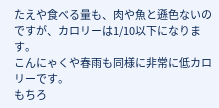たえや食べる量も、肉や魚と遜色ないのですが、カロリーは1/10以下になります。
こんにゃくや春雨も同様に非常に低カロリーです。
もちろ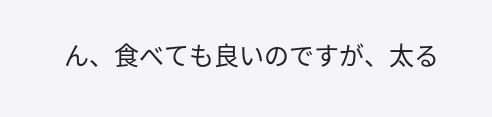ん、食べても良いのですが、太る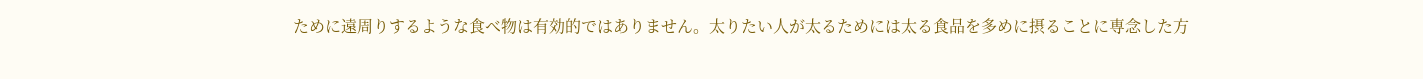ために遠周りするような食べ物は有効的ではありません。太りたい人が太るためには太る食品を多めに摂ることに専念した方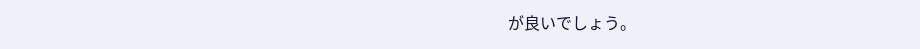が良いでしょう。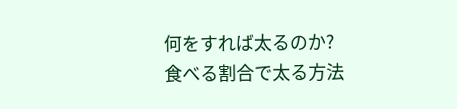何をすれば太るのか?
食べる割合で太る方法